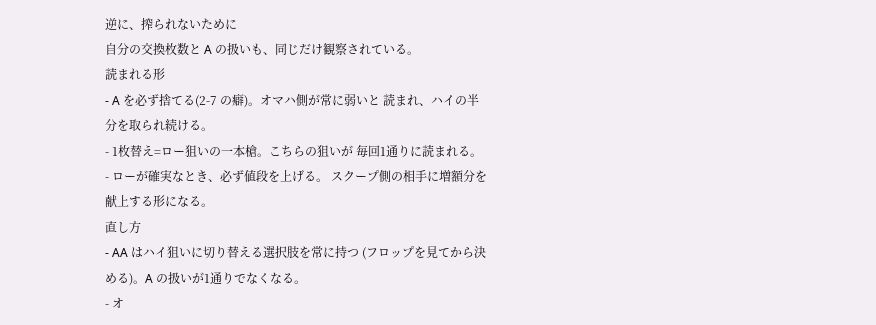逆に、搾られないために
自分の交換枚数と A の扱いも、同じだけ観察されている。
読まれる形
- A を必ず捨てる(2-7 の癖)。オマハ側が常に弱いと 読まれ、ハイの半分を取られ続ける。
- 1枚替え=ロー狙いの一本槍。こちらの狙いが 毎回1通りに読まれる。
- ローが確実なとき、必ず値段を上げる。 スクープ側の相手に増額分を献上する形になる。
直し方
- AA はハイ狙いに切り替える選択肢を常に持つ (フロップを見てから決める)。A の扱いが1通りでなくなる。
- オ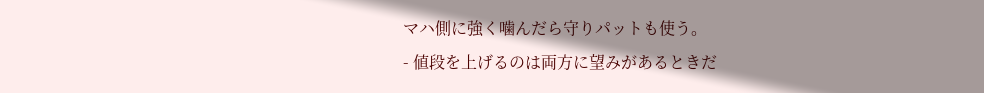マハ側に強く噛んだら守りパットも使う。
- 値段を上げるのは両方に望みがあるときだ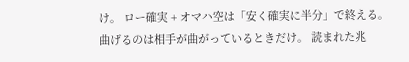け。 ロー確実 + オマハ空は「安く確実に半分」で終える。
曲げるのは相手が曲がっているときだけ。 読まれた兆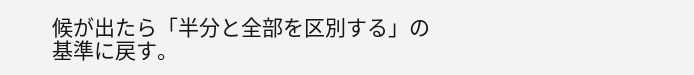候が出たら「半分と全部を区別する」の基準に戻す。